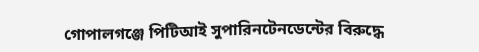গোপালগঞ্জে পিটিআই সুপারিনটেনডেন্টের বিরুদ্ধে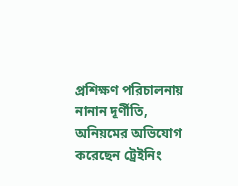প্রশিক্ষণ পরিচালনায় নানান দূর্ণীতি, অনিয়মের অভিযোগ করেছেন ট্রেইনিং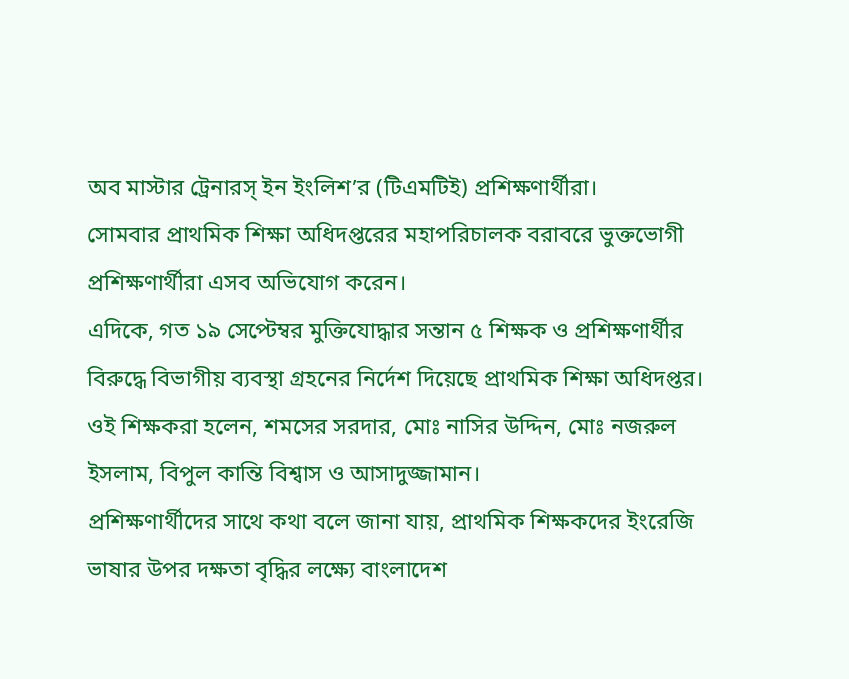অব মাস্টার ট্রেনারস্ ইন ইংলিশ’র (টিএমটিই) প্রশিক্ষণার্থীরা।
সোমবার প্রাথমিক শিক্ষা অধিদপ্তরের মহাপরিচালক বরাবরে ভুক্তভোগী প্রশিক্ষণার্থীরা এসব অভিযোগ করেন।
এদিকে, গত ১৯ সেপ্টেম্বর মুক্তিযোদ্ধার সন্তান ৫ শিক্ষক ও প্রশিক্ষণার্থীর বিরুদ্ধে বিভাগীয় ব্যবস্থা গ্রহনের নির্দেশ দিয়েছে প্রাথমিক শিক্ষা অধিদপ্তর।
ওই শিক্ষকরা হলেন, শমসের সরদার, মোঃ নাসির উদ্দিন, মোঃ নজরুল ইসলাম, বিপুল কান্তি বিশ্বাস ও আসাদুজ্জামান।
প্রশিক্ষণার্থীদের সাথে কথা বলে জানা যায়, প্রাথমিক শিক্ষকদের ইংরেজি ভাষার উপর দক্ষতা বৃদ্ধির লক্ষ্যে বাংলাদেশ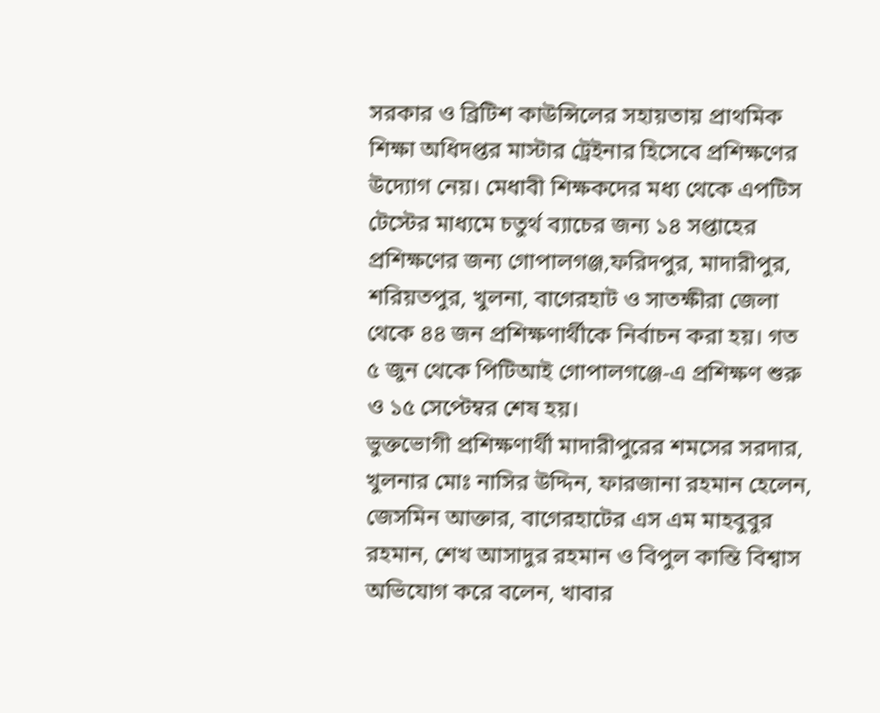সরকার ও ব্রিটিশ কাউন্সিলের সহায়তায় প্রাথমিক শিক্ষা অধিদপ্তর মাস্টার ট্রেইনার হিসেবে প্রশিক্ষণের উদ্যোগ নেয়। মেধাবী শিক্ষকদের মধ্য থেকে এপটিস টেস্টের মাধ্যমে চতুর্থ ব্যাচের জন্য ১৪ সপ্তাহের প্রশিক্ষণের জন্য গোপালগঞ্জ,ফরিদপুর, মাদারীপুর, শরিয়তপুর, খুলনা, বাগেরহাট ও সাতক্ষীরা জেলা থেকে ৪৪ জন প্রশিক্ষণার্থীকে নির্বাচন করা হয়। গত ৫ জুন থেকে পিটিআই গোপালগঞ্জে-এ প্রশিক্ষণ শুরু ও ১৫ সেপ্টেম্বর শেষ হয়।
ভুক্তভোগী প্রশিক্ষণার্থী মাদারীপুরের শমসের সরদার, খুলনার মোঃ নাসির উদ্দিন, ফারজানা রহমান হেলেন, জেসমিন আক্তার, বাগেরহাটের এস এম মাহবুবুর রহমান, শেখ আসাদুর রহমান ও বিপুল কান্তি বিশ্বাস অভিযোগ করে বলেন, খাবার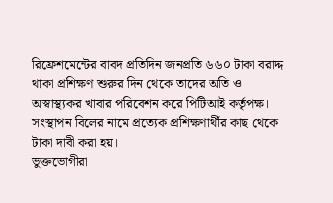রিফ্রেশমেন্টের বাবদ প্রতিদিন জনপ্রতি ৬৬০ টাকা বরাদ্দ থাকা প্রশিক্ষণ শুরুর দিন থেকে তাদের অতি ও অস্বাস্থ্যকর খাবার পরিবেশন করে পিটিআই কর্তৃপক্ষ। সংস্থাপন বিলের নামে প্রত্যেক প্রশিক্ষণার্থীর কাছ থেকে টাকা দাবী করা হয়।
ভুক্তভোগীরা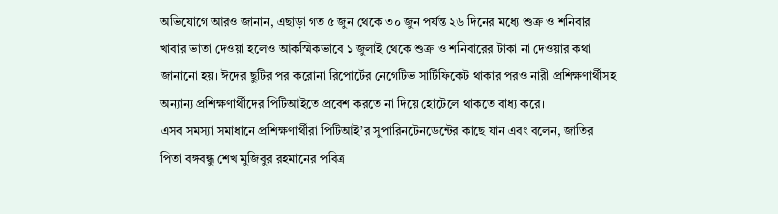অভিযোগে আরও জানান, এছাড়া গত ৫ জুন থেকে ৩০ জুন পর্যন্ত ২৬ দিনের মধ্যে শুক্র ও শনিবার খাবার ভাতা দেওয়া হলেও আকস্মিকভাবে ১ জুলাই থেকে শুক্র ও শনিবারের টাকা না দেওয়ার কথা জানানো হয়। ঈদের ছুটির পর করোনা রিপোর্টের নেগেটিভ সার্টিফিকেট থাকার পরও নারী প্রশিক্ষণার্থীসহ অন্যান্য প্রশিক্ষণার্থীদের পিটিআইতে প্রবেশ করতে না দিয়ে হোটেলে থাকতে বাধ্য করে।
এসব সমস্যা সমাধানে প্রশিক্ষণার্থীরা পিটিআই’র সুপারিনটেনডেন্টের কাছে যান এবং বলেন, জাতির পিতা বঙ্গবন্ধু শেখ মুজিবুর রহমানের পবিত্র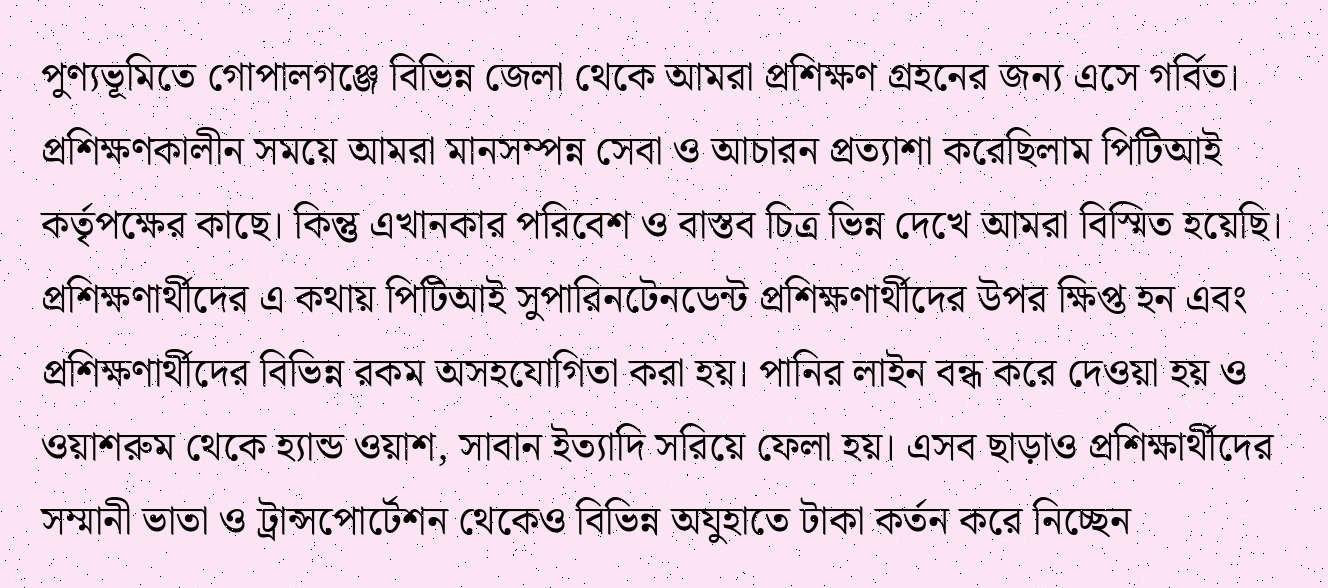পুণ্যভূমিতে গোপালগঞ্জে বিভিন্ন জেলা থেকে আমরা প্রশিক্ষণ গ্রহনের জন্য এসে গর্বিত। প্রশিক্ষণকালীন সময়ে আমরা মানসম্পন্ন সেবা ও আচারন প্রত্যাশা করেছিলাম পিটিআই কর্তৃপক্ষের কাছে। কিন্তু এখানকার পরিবেশ ও বাস্তব চিত্র ভিন্ন দেখে আমরা বিস্মিত হয়েছি।
প্রশিক্ষণার্থীদের এ কথায় পিটিআই সুপারিনটেনডেন্ট প্রশিক্ষণার্থীদের উপর ক্ষিপ্ত হন এবং প্রশিক্ষণার্থীদের বিভিন্ন রকম অসহযোগিতা করা হয়। পানির লাইন বন্ধ করে দেওয়া হয় ও ওয়াশরুম থেকে হ্যান্ড ওয়াশ, সাবান ইত্যাদি সরিয়ে ফেলা হয়। এসব ছাড়াও প্রশিক্ষার্থীদের সম্মানী ভাতা ও ট্রান্সপোর্টেশন থেকেও বিভিন্ন অযুহাতে টাকা কর্তন করে নিচ্ছেন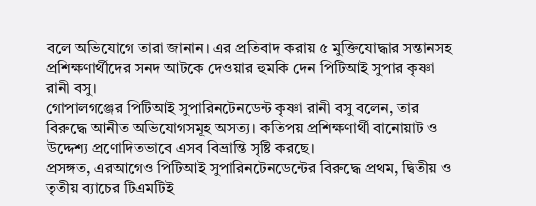বলে অভিযোগে তারা জানান। এর প্রতিবাদ করায় ৫ মুক্তিযোদ্ধার সন্তানসহ প্রশিক্ষণার্থীদের সনদ আটকে দেওয়ার হুমকি দেন পিটিআই সুপার কৃষ্ণা রানী বসু।
গোপালগঞ্জের পিটিআই সুপারিনটেনডেন্ট কৃষ্ণা রানী বসু বলেন, তার বিরুদ্ধে আনীত অভিযোগসমূহ অসত্য। কতিপয় প্রশিক্ষণার্থী বানোয়াট ও উদ্দেশ্য প্রণোদিতভাবে এসব বিভ্রান্তি সৃষ্টি করছে।
প্রসঙ্গত, এরআগেও পিটিআই সুপারিনটেনডেন্টের বিরুদ্ধে প্রথম, দ্বিতীয় ও তৃতীয় ব্যাচের টিএমটিই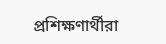প্রশিক্ষণার্থীরা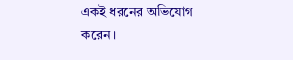একই ধরনের অভিযোগ করেন।